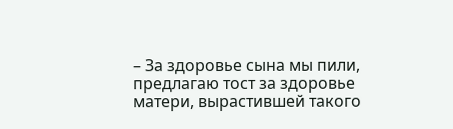– За здоровье сына мы пили, предлагаю тост за здоровье матери, вырастившей такого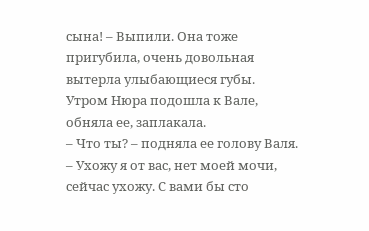сына! – Выпили. Она тоже пригубила, очень довольная вытерла улыбающиеся губы.
Утром Нюра подошла к Вале, обняла ее, заплакала.
– Что ты? – подняла ее голову Валя.
– Ухожу я от вас, нет моей мочи, сейчас ухожу. С вами бы сто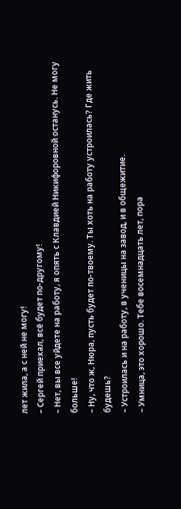лет жила, а с ней не могу!
– Сергей приехал, всё будет по-другому!
– Нет, вы все уйдете на работу, я опять с Клавдией Никифоровной останусь. Не могу больше!
– Ну, что ж, Нюра, пусть будет по-твоему. Ты хоть на работу устроилась? Где жить будешь?
– Устроилась и на работу, в ученицы на завод, и в общежитие.
– Умница, это хорошо. Тебе восемнадцать лет, пора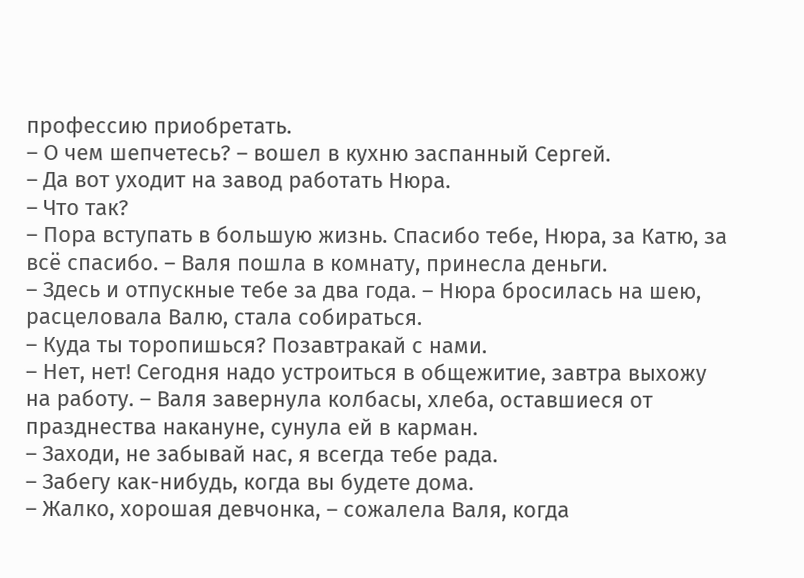профессию приобретать.
– О чем шепчетесь? – вошел в кухню заспанный Сергей.
– Да вот уходит на завод работать Нюра.
– Что так?
– Пора вступать в большую жизнь. Спасибо тебе, Нюра, за Катю, за всё спасибо. – Валя пошла в комнату, принесла деньги.
– Здесь и отпускные тебе за два года. – Нюра бросилась на шею, расцеловала Валю, стала собираться.
– Куда ты торопишься? Позавтракай с нами.
– Нет, нет! Сегодня надо устроиться в общежитие, завтра выхожу на работу. – Валя завернула колбасы, хлеба, оставшиеся от празднества накануне, сунула ей в карман.
– Заходи, не забывай нас, я всегда тебе рада.
– Забегу как-нибудь, когда вы будете дома.
– Жалко, хорошая девчонка, – сожалела Валя, когда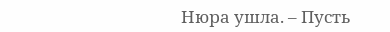Нюра ушла. – Пусть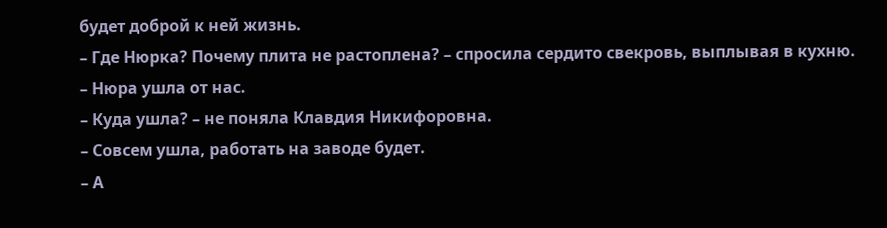будет доброй к ней жизнь.
– Где Нюрка? Почему плита не растоплена? – спросила сердито свекровь, выплывая в кухню.
– Нюра ушла от нас.
– Куда ушла? – не поняла Клавдия Никифоровна.
– Совсем ушла, работать на заводе будет.
– А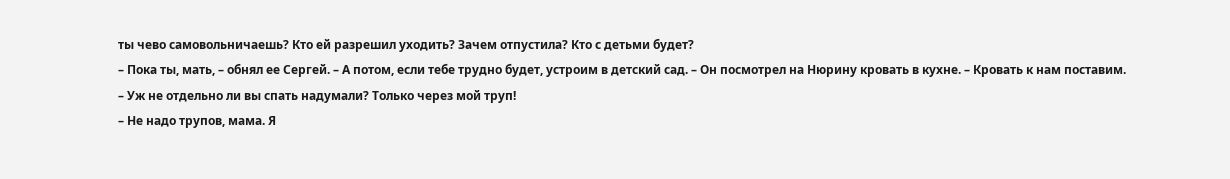ты чево самовольничаешь? Кто ей разрешил уходить? Зачем отпустила? Кто с детьми будет?
– Пока ты, мать, – обнял ее Сергей. – А потом, если тебе трудно будет, устроим в детский сад. – Он посмотрел на Нюрину кровать в кухне. – Кровать к нам поставим.
– Уж не отдельно ли вы спать надумали? Только через мой труп!
– Не надо трупов, мама. Я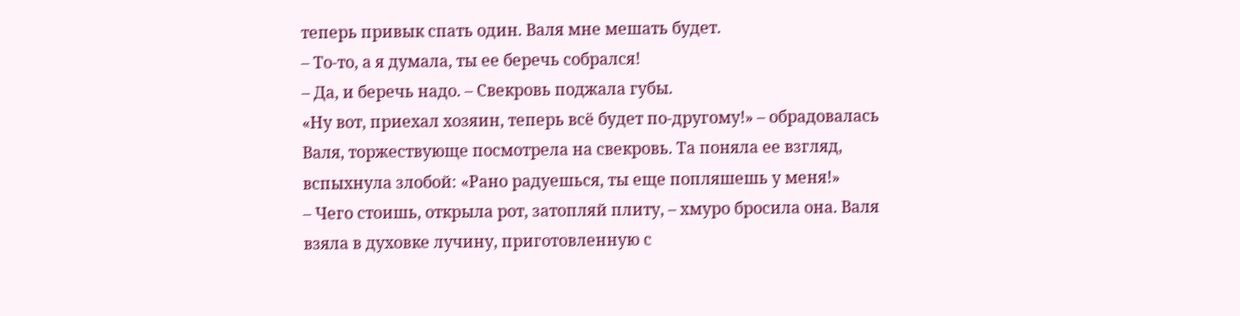теперь привык спать один. Валя мне мешать будет.
– То-то, а я думала, ты ее беречь собрался!
– Да, и беречь надо. – Свекровь поджала губы.
«Ну вот, приехал хозяин, теперь всё будет по-другому!» – обрадовалась Валя, торжествующе посмотрела на свекровь. Та поняла ее взгляд, вспыхнула злобой: «Рано радуешься, ты еще попляшешь у меня!»
– Чего стоишь, открыла рот, затопляй плиту, – хмуро бросила она. Валя взяла в духовке лучину, приготовленную с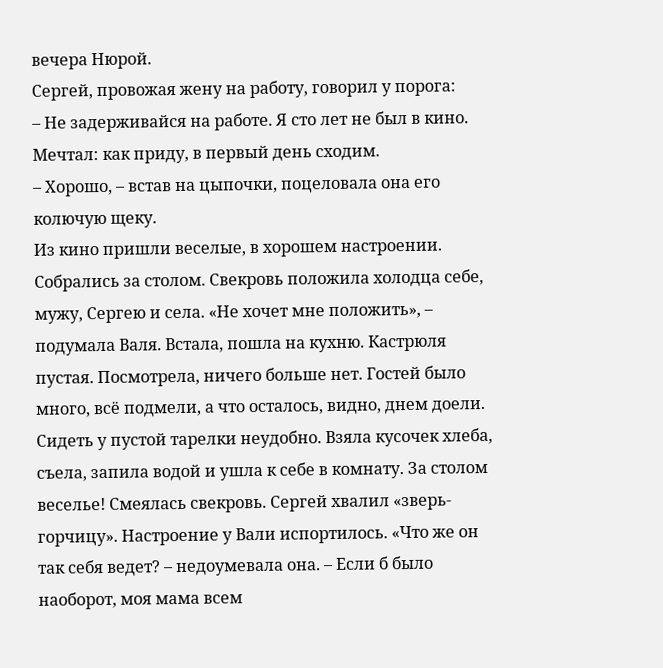вечера Нюрой.
Сергей, провожая жену на работу, говорил у порога:
– Не задерживайся на работе. Я сто лет не был в кино. Мечтал: как приду, в первый день сходим.
– Хорошо, – встав на цыпочки, поцеловала она его колючую щеку.
Из кино пришли веселые, в хорошем настроении. Собрались за столом. Свекровь положила холодца себе, мужу, Сергею и села. «Не хочет мне положить», – подумала Валя. Встала, пошла на кухню. Кастрюля пустая. Посмотрела, ничего больше нет. Гостей было много, всё подмели, а что осталось, видно, днем доели. Сидеть у пустой тарелки неудобно. Взяла кусочек хлеба, съела, запила водой и ушла к себе в комнату. За столом веселье! Смеялась свекровь. Сергей хвалил «зверь-горчицу». Настроение у Вали испортилось. «Что же он так себя ведет? – недоумевала она. – Если б было наоборот, моя мама всем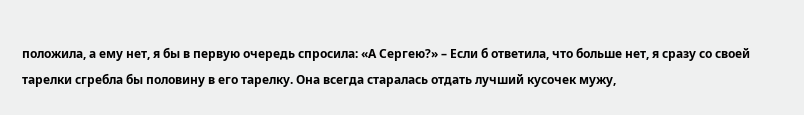положила, а ему нет, я бы в первую очередь спросила: «А Сергею?» – Если б ответила, что больше нет, я сразу со своей тарелки сгребла бы половину в его тарелку. Она всегда старалась отдать лучший кусочек мужу,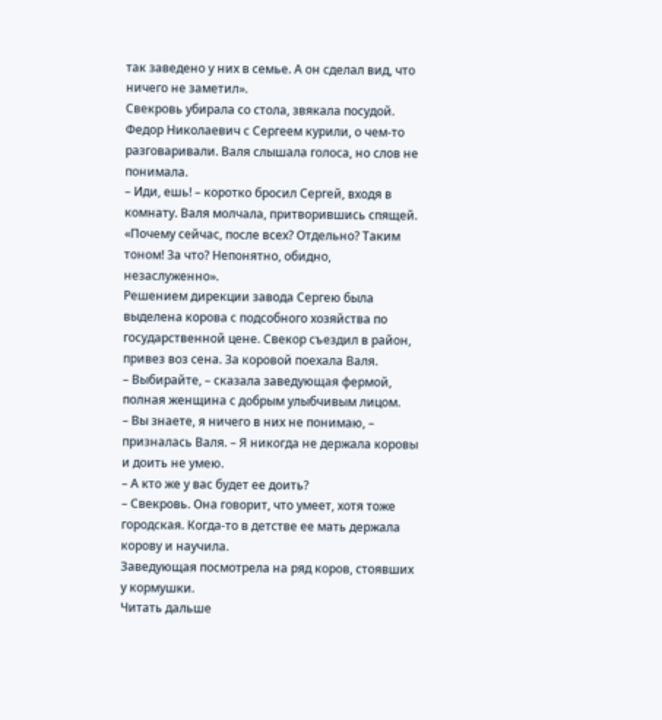так заведено у них в семье. А он сделал вид, что ничего не заметил».
Свекровь убирала со стола, звякала посудой. Федор Николаевич с Сергеем курили, о чем-то разговаривали. Валя слышала голоса, но слов не понимала.
– Иди, ешь! – коротко бросил Сергей, входя в комнату. Валя молчала, притворившись спящей. «Почему сейчас, после всех? Отдельно? Таким тоном! За что? Непонятно, обидно, незаслуженно».
Решением дирекции завода Сергею была выделена корова с подсобного хозяйства по государственной цене. Свекор съездил в район, привез воз сена. За коровой поехала Валя.
– Выбирайте, – сказала заведующая фермой, полная женщина с добрым улыбчивым лицом.
– Вы знаете, я ничего в них не понимаю, – призналась Валя. – Я никогда не держала коровы и доить не умею.
– А кто же у вас будет ее доить?
– Свекровь. Она говорит, что умеет, хотя тоже городская. Когда-то в детстве ее мать держала корову и научила.
Заведующая посмотрела на ряд коров, стоявших у кормушки.
Читать дальше